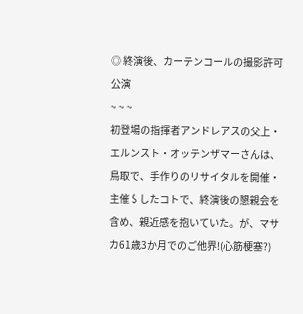◎ 終演後、カーテンコールの撮影許可公演
~ ~ ~
初登場の指揮者アンドレアスの父上・エルンスト・オッテンザマーさんは、鳥取で、手作りのリサイタルを開催・主催 $ したコトで、終演後の懇親会を含め、親近感を抱いていた。が、マサカ61歳3か月でのご他界!(心筋梗塞?)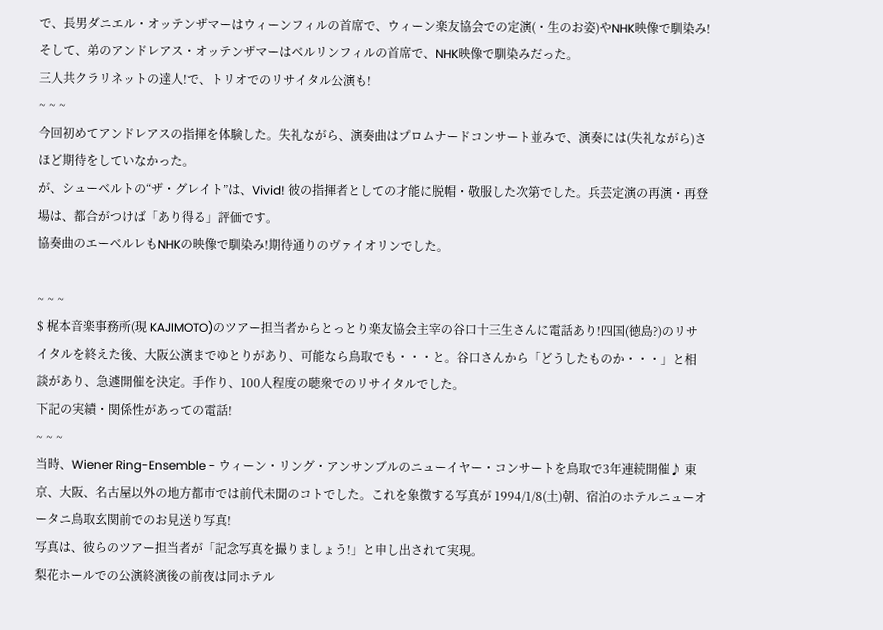で、長男ダニエル・オッテンザマーはウィーンフィルの首席で、ウィーン楽友協会での定演(・生のお姿)やNHK映像で馴染み!
そして、弟のアンドレアス・オッテンザマーはベルリンフィルの首席で、NHK映像で馴染みだった。
三人共クラリネットの達人!で、トリオでのリサイタル公演も!
~ ~ ~
今回初めてアンドレアスの指揮を体験した。失礼ながら、演奏曲はプロムナードコンサート並みで、演奏には(失礼ながら)さほど期待をしていなかった。
が、シューベルトの“ザ・グレイト”は、Vivid! 彼の指揮者としての才能に脱帽・敬服した次第でした。兵芸定演の再演・再登場は、都合がつけば「あり得る」評価です。
協奏曲のエーベルレもNHKの映像で馴染み!期待通りのヴァイオリンでした。

~ ~ ~
$ 梶本音楽事務所(現 KAJIMOTO)のツアー担当者からとっとり楽友協会主宰の谷口十三生さんに電話あり!四国(徳島?)のリサイタルを終えた後、大阪公演までゆとりがあり、可能なら鳥取でも・・・と。谷口さんから「どうしたものか・・・」と相談があり、急遽開催を決定。手作り、100人程度の聴衆でのリサイタルでした。
下記の実績・関係性があっての電話!
~ ~ ~
当時、Wiener Ring-Ensemble - ウィーン・リング・アンサンブルのニューイヤー・コンサートを鳥取で3年連続開催♪ 東京、大阪、名古屋以外の地方都市では前代未聞のコトでした。これを象徴する写真が 1994/1/8(土)朝、宿泊のホテルニューオータニ鳥取玄関前でのお見送り写真!
写真は、彼らのツアー担当者が「記念写真を撮りましょう!」と申し出されて実現。
梨花ホールでの公演終演後の前夜は同ホテル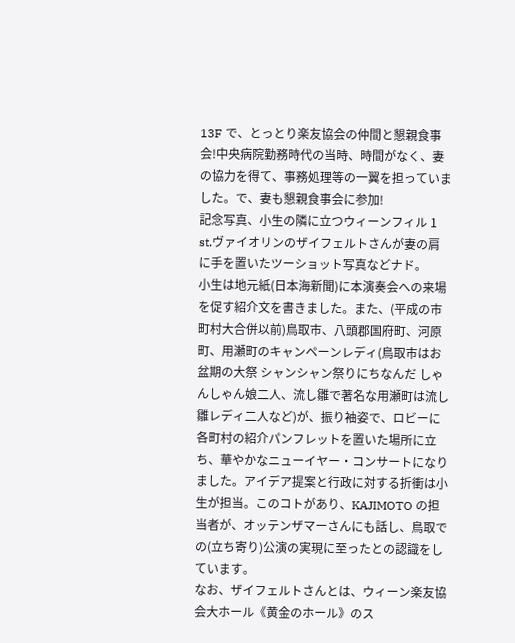13F で、とっとり楽友協会の仲間と懇親食事会!中央病院勤務時代の当時、時間がなく、妻の協力を得て、事務処理等の一翼を担っていました。で、妻も懇親食事会に参加!
記念写真、小生の隣に立つウィーンフィル 1 st.ヴァイオリンのザイフェルトさんが妻の肩に手を置いたツーショット写真などナド。
小生は地元紙(日本海新聞)に本演奏会への来場を促す紹介文を書きました。また、(平成の市町村大合併以前)鳥取市、八頭郡国府町、河原町、用瀬町のキャンペーンレディ(鳥取市はお盆期の大祭 シャンシャン祭りにちなんだ しゃんしゃん娘二人、流し雛で著名な用瀬町は流し雛レディ二人など)が、振り袖姿で、ロビーに各町村の紹介パンフレットを置いた場所に立ち、華やかなニューイヤー・コンサートになりました。アイデア提案と行政に対する折衝は小生が担当。このコトがあり、KAJIMOTO の担当者が、オッテンザマーさんにも話し、鳥取での(立ち寄り)公演の実現に至ったとの認識をしています。
なお、ザイフェルトさんとは、ウィーン楽友協会大ホール《黄金のホール》のス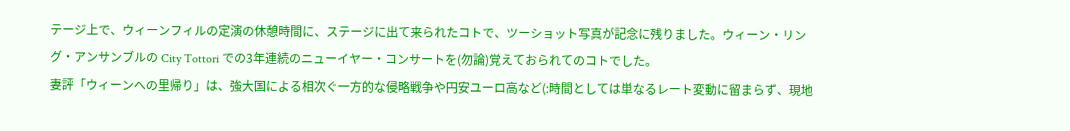テージ上で、ウィーンフィルの定演の休憩時間に、ステージに出て来られたコトで、ツーショット写真が記念に残りました。ウィーン・リング・アンサンブルの City Tottori での3年連続のニューイヤー・コンサートを(勿論)覚えておられてのコトでした。
妻評「ウィーンへの里帰り」は、強大国による相次ぐ一方的な侵略戦争や円安ユーロ高など(:時間としては単なるレート変動に留まらず、現地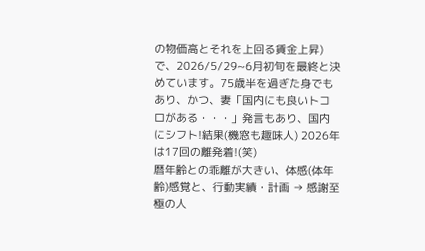の物価高とそれを上回る賃金上昇)で、2026/5/29~6月初旬を最終と決めています。75歳半を過ぎた身でもあり、かつ、妻「国内にも良いトコロがある・・・」発言もあり、国内にシフト!結果(機窓も趣味人) 2026年は17回の離発着!(笑)
暦年齢との乖離が大きい、体感(体年齢)感覚と、行動実績・計画 → 感謝至極の人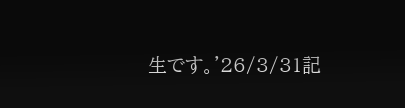生です。'26/3/31記